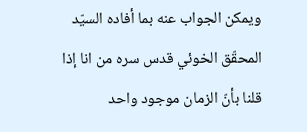ويمكن الجواب عنه بما أفاده السيّد المحقّق الخوئي قدس سره من انا إذا قلنا بأنّ الزمان موجود واحد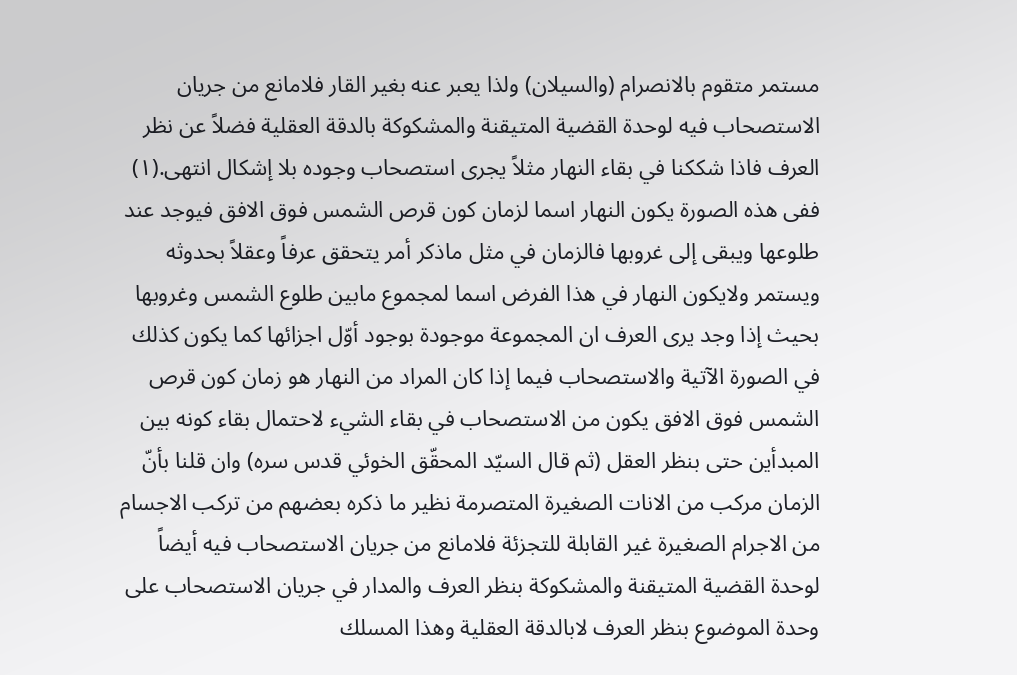مستمر متقوم بالانصرام (والسيلان) ولذا يعبر عنه بغير القار فلامانع من جريان الاستصحاب فيه لوحدة القضية المتيقنة والمشكوكة بالدقة العقلية فضلاً عن نظر العرف فاذا شككنا في بقاء النهار مثلاً يجرى استصحاب وجوده بلا إشكال انتهى.(١)
ففى هذه الصورة يكون النهار اسما لزمان كون قرص الشمس فوق الافق فيوجد عند طلوعها ويبقى إلى غروبها فالزمان في مثل ماذكر أمر يتحقق عرفاً وعقلاً بحدوثه ويستمر ولايكون النهار في هذا الفرض اسما لمجموع مابين طلوع الشمس وغروبها بحيث إذا وجد يرى العرف ان المجموعة موجودة بوجود أوّل اجزائها كما يكون كذلك في الصورة الآتية والاستصحاب فيما إذا كان المراد من النهار هو زمان كون قرص الشمس فوق الافق يكون من الاستصحاب في بقاء الشيء لاحتمال بقاء كونه بين المبدأين حتى بنظر العقل (ثم قال السيّد المحقّق الخوئي قدس سره) وان قلنا بأنّ الزمان مركب من الانات الصغيرة المتصرمة نظير ما ذكره بعضهم من تركب الاجسام من الاجرام الصغيرة غير القابلة للتجزئة فلامانع من جريان الاستصحاب فيه أيضاً لوحدة القضية المتيقنة والمشكوكة بنظر العرف والمدار في جريان الاستصحاب على وحدة الموضوع بنظر العرف لابالدقة العقلية وهذا المسلك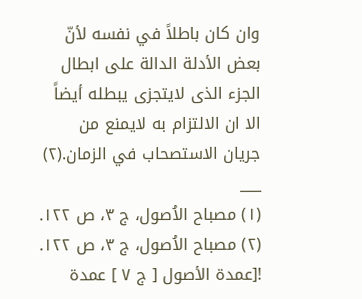وان كان باطلاً في نفسه لأنّ بعض الأدلة الدالة على ابطال الجزء الذى لايتجزى يبطله أيضاً الا ان الالتزام به لايمنع من جريان الاستصحاب في الزمان.(٢)
___
(١) مصباح الاُصول، ج ٣، ص ١٢٢.
(٢) مصباح الاُصول، ج ٣، ص ١٢٢.
![عمدة الأصول [ ج ٧ ] عمدة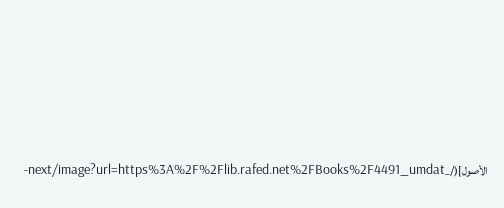الأصول](/_next/image?url=https%3A%2F%2Flib.rafed.net%2FBooks%2F4491_umdat-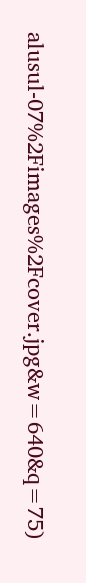alusul-07%2Fimages%2Fcover.jpg&w=640&q=75)